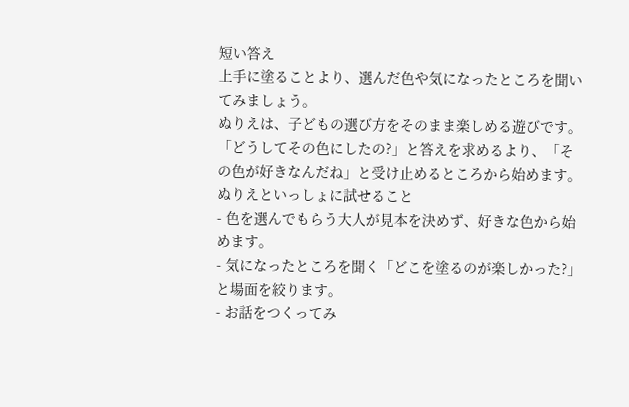短い答え
上手に塗ることより、選んだ色や気になったところを聞いてみましょう。
ぬりえは、子どもの選び方をそのまま楽しめる遊びです。「どうしてその色にしたの?」と答えを求めるより、「その色が好きなんだね」と受け止めるところから始めます。
ぬりえといっしょに試せること
- 色を選んでもらう大人が見本を決めず、好きな色から始めます。
- 気になったところを聞く「どこを塗るのが楽しかった?」と場面を絞ります。
- お話をつくってみ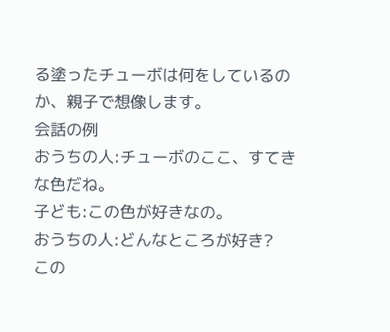る塗ったチューボは何をしているのか、親子で想像します。
会話の例
おうちの人:チューボのここ、すてきな色だね。
子ども:この色が好きなの。
おうちの人:どんなところが好き?
この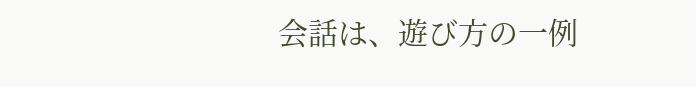会話は、遊び方の一例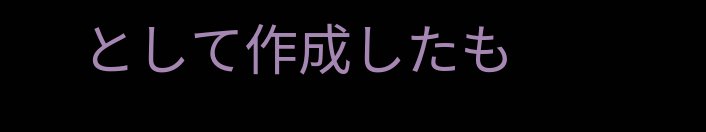として作成したも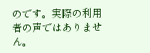のです。実際の利用者の声ではありません。